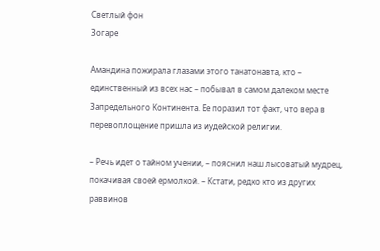Светлый фон
Зогаре

Амандина пожирала глазами этого танатонавта, кто – единственный из всех нас – побывал в самом далеком месте Запредельного Континента. Ее поразил тот факт, что вера в перевоплощение пришла из иудейской религии.

– Речь идет о тайном учении, – пояснил наш лысоватый мудрец, покачивая своей ермолкой. – Кстати, редко кто из других раввинов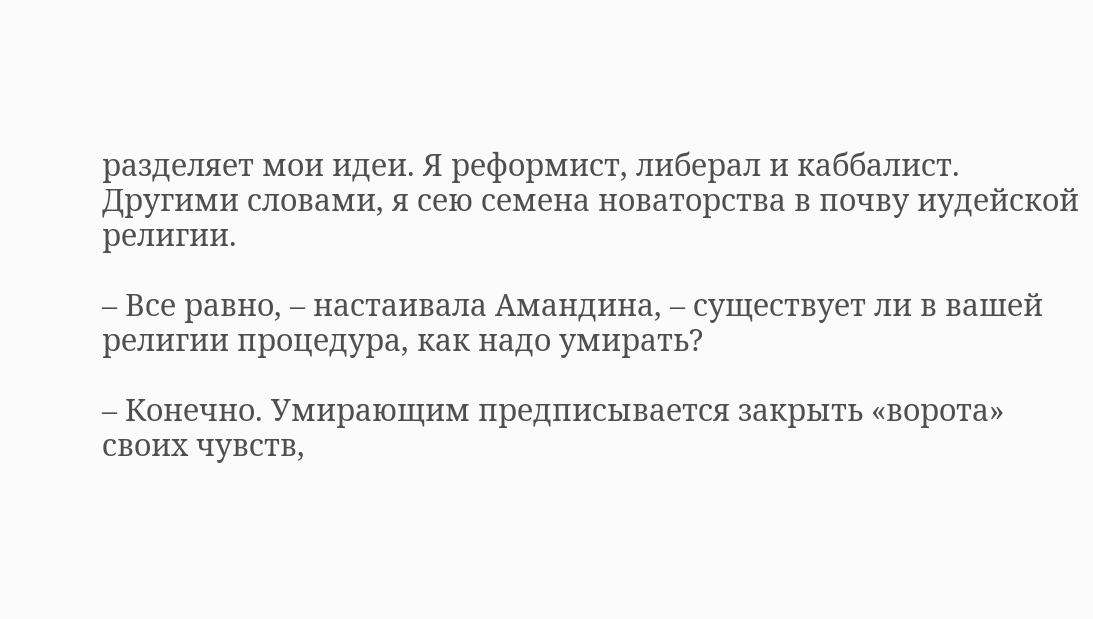разделяет мои идеи. Я реформист, либерал и каббалист. Другими словами, я сею семена новаторства в почву иудейской религии.

– Все равно, – настаивала Амандина, – существует ли в вашей религии процедура, как надо умирать?

– Конечно. Умирающим предписывается закрыть «ворота» своих чувств,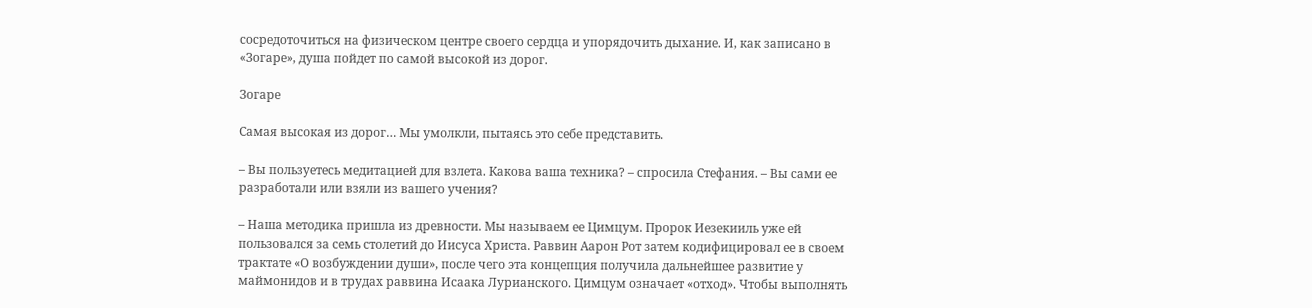сосредоточиться на физическом центре своего сердца и упорядочить дыхание. И, как записано в «Зогаре», душа пойдет по самой высокой из дорог.

Зогаре

Самая высокая из дорог… Мы умолкли, пытаясь это себе представить.

– Вы пользуетесь медитацией для взлета. Какова ваша техника? – спросила Стефания. – Вы сами ее разработали или взяли из вашего учения?

– Наша методика пришла из древности. Мы называем ее Цимцум. Пророк Иезекииль уже ей пользовался за семь столетий до Иисуса Христа. Раввин Аарон Рот затем кодифицировал ее в своем трактате «О возбуждении души», после чего эта концепция получила дальнейшее развитие у маймонидов и в трудах раввина Исаака Лурианского. Цимцум означает «отход». Чтобы выполнять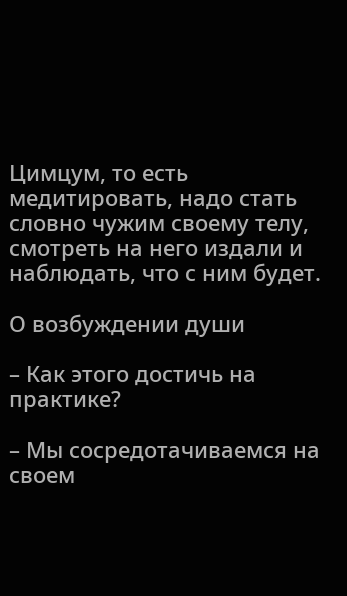Цимцум, то есть медитировать, надо стать словно чужим своему телу, смотреть на него издали и наблюдать, что с ним будет.

О возбуждении души

– Как этого достичь на практике?

– Мы сосредотачиваемся на своем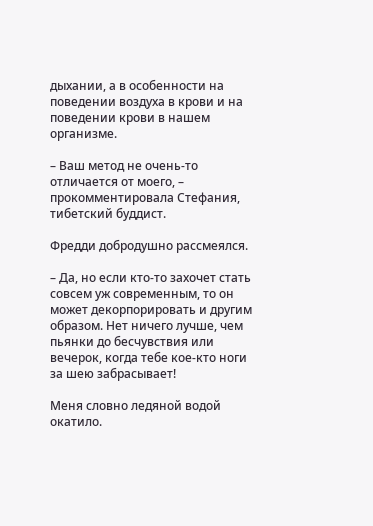дыхании, а в особенности на поведении воздуха в крови и на поведении крови в нашем организме.

– Ваш метод не очень-то отличается от моего, – прокомментировала Стефания, тибетский буддист.

Фредди добродушно рассмеялся.

– Да, но если кто-то захочет стать совсем уж современным, то он может декорпорировать и другим образом. Нет ничего лучше, чем пьянки до бесчувствия или вечерок, когда тебе кое-кто ноги за шею забрасывает!

Меня словно ледяной водой окатило.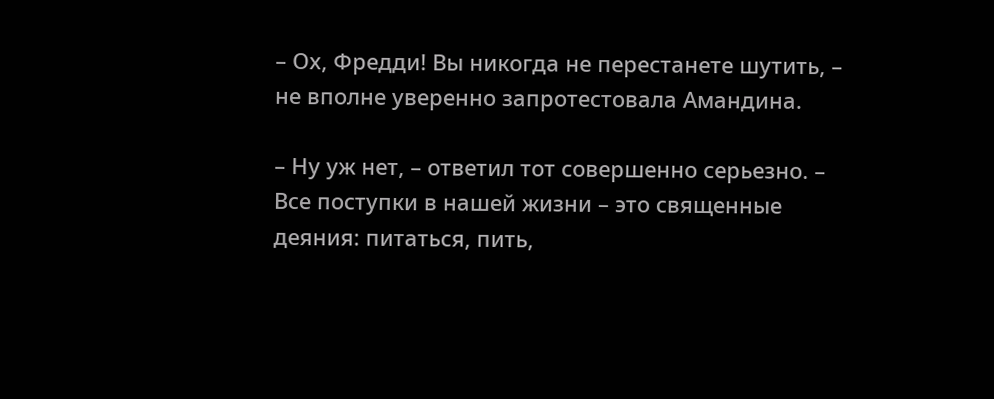– Ох, Фредди! Вы никогда не перестанете шутить, – не вполне уверенно запротестовала Амандина.

– Ну уж нет, – ответил тот совершенно серьезно. – Все поступки в нашей жизни – это священные деяния: питаться, пить,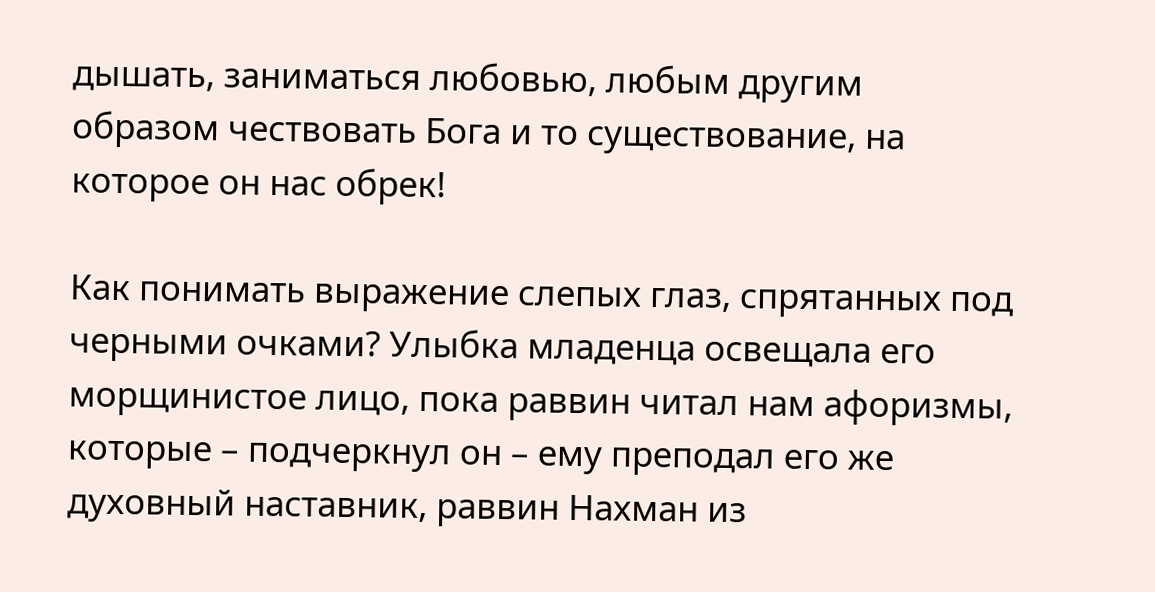дышать, заниматься любовью, любым другим образом чествовать Бога и то существование, на которое он нас обрек!

Как понимать выражение слепых глаз, спрятанных под черными очками? Улыбка младенца освещала его морщинистое лицо, пока раввин читал нам афоризмы, которые – подчеркнул он – ему преподал его же духовный наставник, раввин Нахман из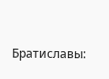Братиславы: